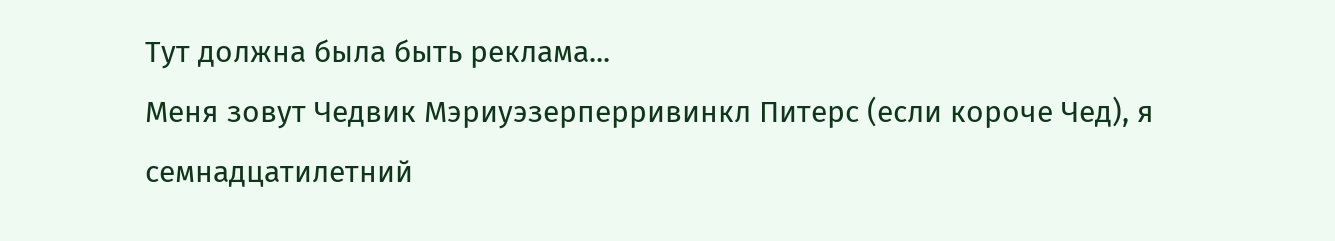Тут должна была быть реклама...
Меня зовут Чедвик Мэриуэзерперривинкл Питерс (если короче Чед), я семнадцатилетний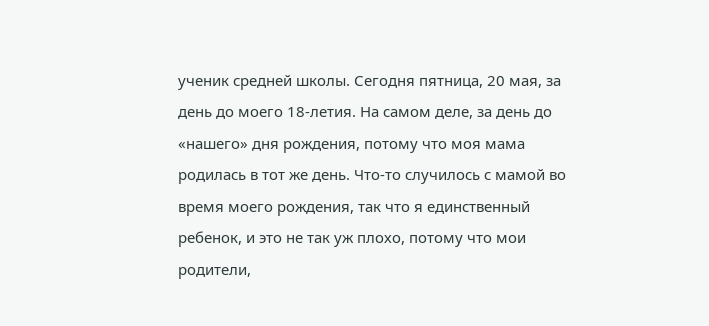ученик средней школы. Сегодня пятница, 20 мая, за день до моего 18-летия. На самом деле, за день до «нашего» дня рождения, потому что моя мама родилась в тот же день. Что-то случилось с мамой во время моего рождения, так что я единственный ребенок, и это не так уж плохо, потому что мои родители,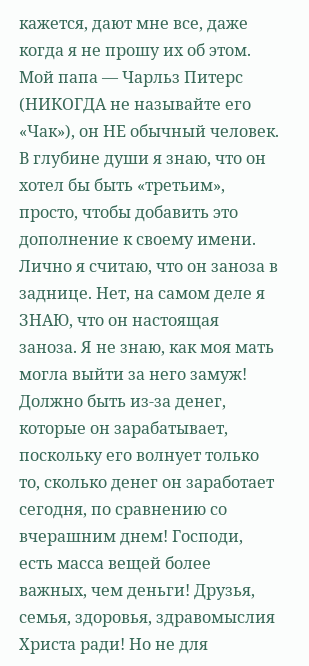кажется, дают мне все, даже когда я не прошу их об этом. Мой папа — Чарльз Питерс (НИКОГДА не называйте его «Чак»), он НЕ обычный человек. В глубине души я знаю, что он хотел бы быть «третьим», просто, чтобы добавить это дополнение к своему имени. Лично я считаю, что он заноза в заднице. Нет, на самом деле я ЗНАЮ, что он настоящая заноза. Я не знаю, как моя мать могла выйти за него замуж! Должно быть из-за денег, которые он зарабатывает, поскольку его волнует только то, сколько денег он заработает сегодня, по сравнению со вчерашним днем! Господи, есть масса вещей более важных, чем деньги! Друзья, семья, здоровья, здравомыслия Христа ради! Но не для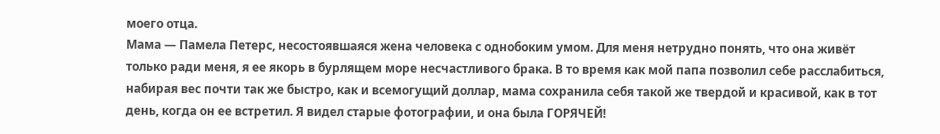моего отца.
Мама — Памела Петерс, несостоявшаяся жена человека с однобоким умом. Для меня нетрудно понять, что она живёт только ради меня, я ее якорь в бурлящем море несчастливого брака. В то время как мой папа позволил себе расслабиться, набирая вес почти так же быстро, как и всемогущий доллар, мама сохранила себя такой же твердой и красивой, как в тот день, когда он ее встретил. Я видел старые фотографии, и она была ГОРЯЧЕЙ!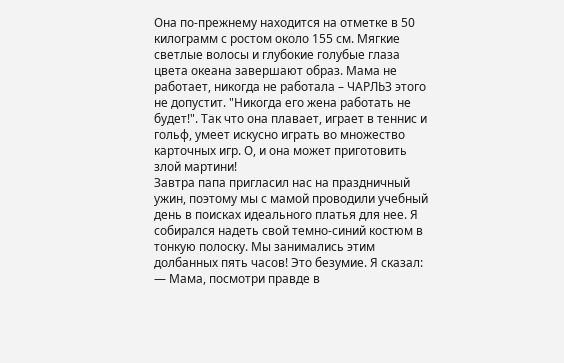Она по-прежнему находится на отметке в 50 килограмм с ростом около 155 см. Мягкие светлые волосы и глубокие голубые глаза цвета океана завершают образ. Мама не работает, никогда не работала – ЧАРЛЬЗ этого не допустит. "Никогда его жена работать не будет!". Так что она плавает, играет в теннис и гольф, умеет искусно играть во множество карточных игр. О, и она может приготовить злой мартини!
Завтра папа пригласил нас на праздничный ужин, поэтому мы с мамой проводили учебный день в поисках идеального платья для нее. Я собирался надеть свой темно-синий костюм в тонкую полоску. Мы занимались этим долбанных пять часов! Это безумие. Я сказал:
— Мама, посмотри правде в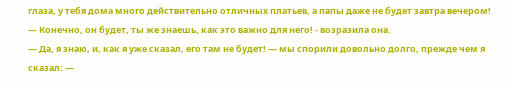глаза, у тебя дома много действительно отличных платьев, а папы даже не будет завтра вечером!
— Конечно, он будет, ты же знаешь, как это важно для него! - возразила она.
— Да, я знаю, и, как я уже сказал, его там не будет! — мы спорили довольно долго, прежде чем я сказал: —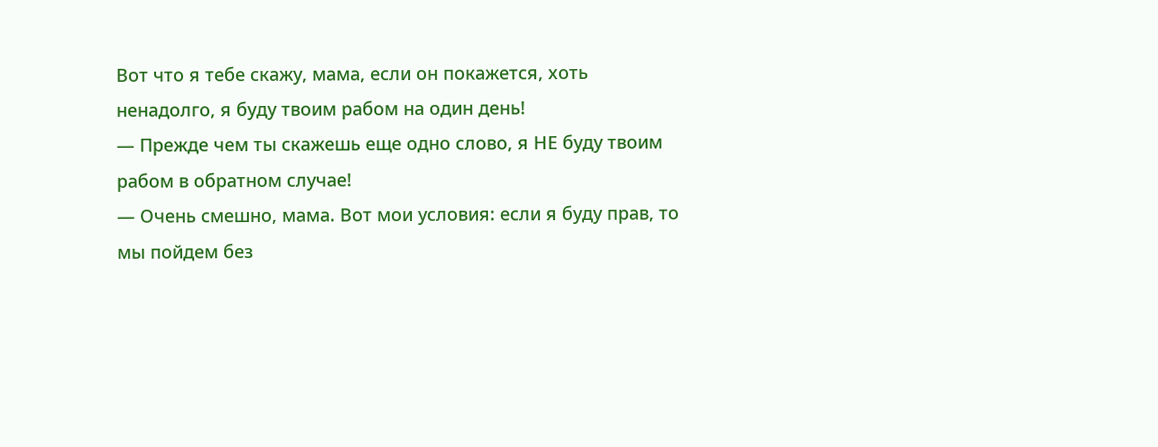Вот что я тебе скажу, мама, если он покажется, хоть ненадолго, я буду твоим рабом на один день!
— Прежде чем ты скажешь еще одно слово, я НЕ буду твоим рабом в обратном случае!
— Очень смешно, мама. Вот мои условия: если я буду прав, то мы пойдем без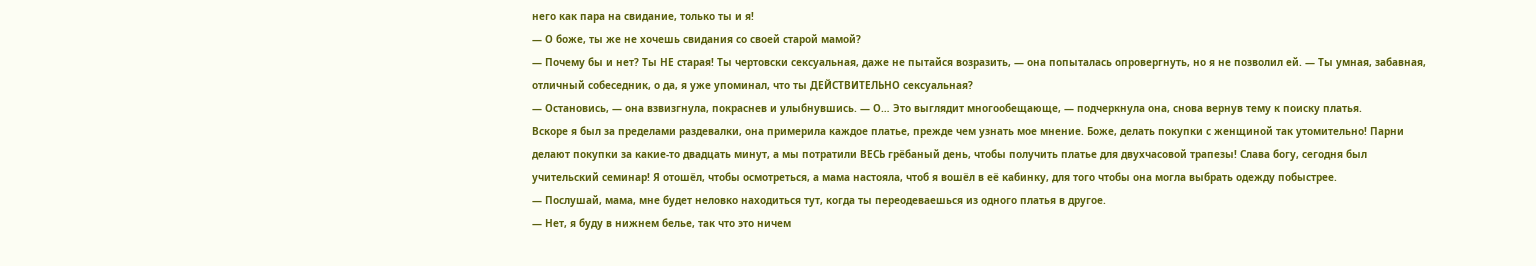него как пара на свидание, только ты и я!
— О боже, ты же не хочешь свидания со своей старой мамой?
— Почему бы и нет? Ты НЕ старая! Ты чертовски сексуальная, даже не пытайся возразить, — она попыталась опровергнуть, но я не позволил ей. — Ты умная, забавная, отличный собеседник, о да, я уже упоминал, что ты ДЕЙСТВИТЕЛЬНО сексуальная?
— Остановись, — она взвизгнула, покраснев и улыбнувшись. — О… Это выглядит многообещающе, — подчеркнула она, снова вернув тему к поиску платья.
Вскоре я был за пределами раздевалки, она примерила каждое платье, прежде чем узнать мое мнение. Боже, делать покупки с женщиной так утомительно! Парни делают покупки за какие-то двадцать минут, а мы потратили ВЕСЬ грёбаный день, чтобы получить платье для двухчасовой трапезы! Слава богу, сегодня был учительский семинар! Я отошёл, чтобы осмотреться, а мама настояла, чтоб я вошёл в её кабинку, для того чтобы она могла выбрать одежду побыстрее.
— Послушай, мама, мне будет неловко находиться тут, когда ты переодеваешься из одного платья в другое.
— Нет, я буду в нижнем белье, так что это ничем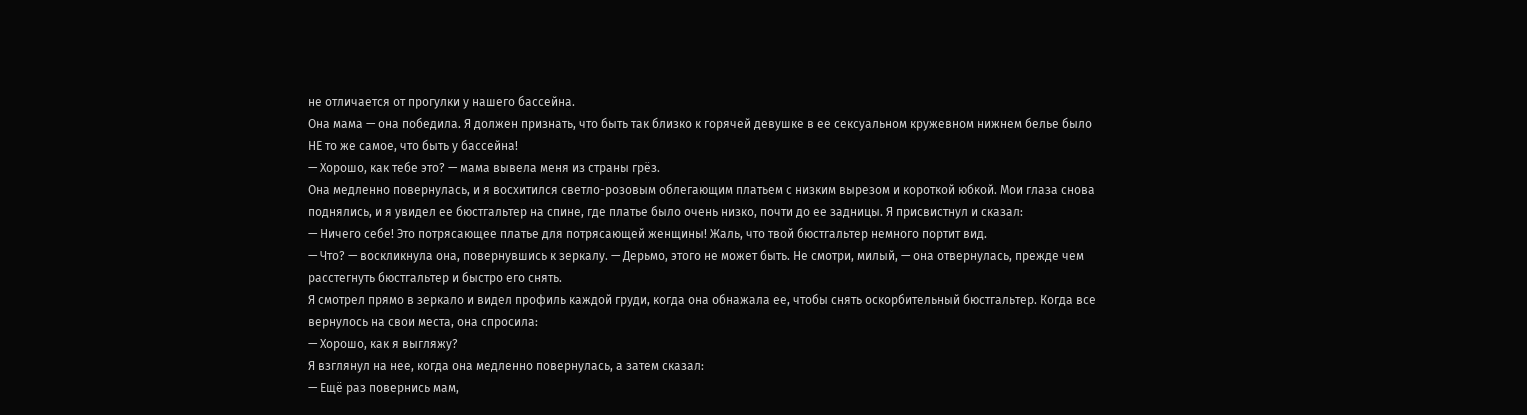не отличается от прогулки у нашего бассейна.
Она мама — она победила. Я должен признать, что быть так близко к горячей девушке в ее сексуальном кружевном нижнем белье было НЕ то же самое, что быть у бассейна!
— Хорошо, как тебе это? — мама вывела меня из страны грёз.
Она медленно повернулась, и я восхитился светло-розовым облегающим платьем с низким вырезом и короткой юбкой. Мои глаза снова поднялись, и я увидел ее бюстгальтер на спине, где платье было очень низко, почти до ее задницы. Я присвистнул и сказал:
— Ничего себе! Это потрясающее платье для потрясающей женщины! Жаль, что твой бюстгальтер немного портит вид.
— Что? — воскликнула она, повернувшись к зеркалу. — Дерьмо, этого не может быть. Не смотри, милый, — она отвернулась, прежде чем расстегнуть бюстгальтер и быстро его снять.
Я смотрел прямо в зеркало и видел профиль каждой груди, когда она обнажала ее, чтобы снять оскорбительный бюстгальтер. Когда все вернулось на свои места, она спросила:
— Хорошо, как я выгляжу?
Я взглянул на нее, когда она медленно повернулась, а затем сказал:
— Ещё раз повернись мам,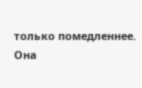только помедленнее. Она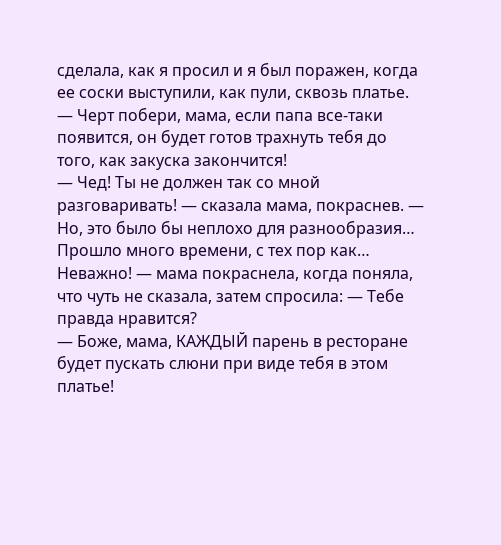сделала, как я просил и я был поражен, когда ее соски выступили, как пули, сквозь платье. — Черт побери, мама, если папа все-таки появится, он будет готов трахнуть тебя до того, как закуска закончится!
— Чед! Ты не должен так со мной разговаривать! — сказала мама, покраснев. — Но, это было бы неплохо для разнообразия… Прошло много времени, с тех пор как… Неважно! — мама покраснела, когда поняла, что чуть не сказала, затем спросила: — Тебе правда нравится?
— Боже, мама, КАЖДЫЙ парень в ресторане будет пускать слюни при виде тебя в этом платье!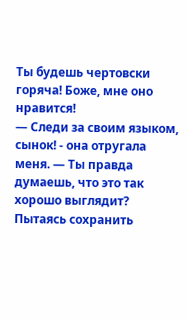Ты будешь чертовски горяча! Боже, мне оно нравится!
— Следи за своим языком, сынок! - она отругала меня. — Ты правда думаешь, что это так хорошо выглядит? Пытаясь сохранить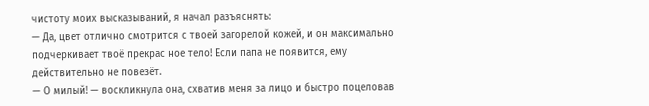чистоту моих высказываний, я начал разъяснять:
— Да, цвет отлично смотрится с твоей загорелой кожей, и он максимально подчеркивает твоё прекрас ное тело! Если папа не появится, ему действительно не повезёт.
— О милый! — воскликнула она, схватив меня за лицо и быстро поцеловав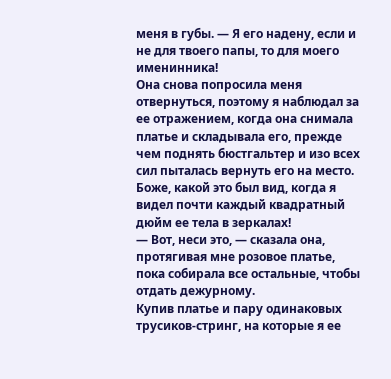меня в губы. — Я его надену, если и не для твоего папы, то для моего именинника!
Она снова попросила меня отвернуться, поэтому я наблюдал за ее отражением, когда она снимала платье и складывала его, прежде чем поднять бюстгальтер и изо всех сил пыталась вернуть его на место. Боже, какой это был вид, когда я видел почти каждый квадратный дюйм ее тела в зеркалах!
— Вот, неси это, — сказала она, протягивая мне розовое платье, пока собирала все остальные, чтобы отдать дежурному.
Купив платье и пару одинаковых трусиков-стринг, на которые я ее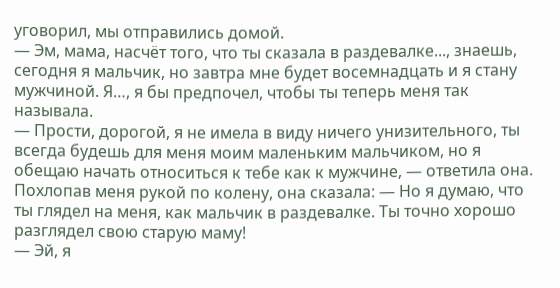уговорил, мы отправились домой.
— Эм, мама, насчёт того, что ты сказала в раздевалке..., знаешь, сегодня я мальчик, но завтра мне будет восемнадцать и я стану мужчиной. Я…, я бы предпочел, чтобы ты теперь меня так называла.
— Прости, дорогой, я не имела в виду ничего унизительного, ты всегда будешь для меня моим маленьким мальчиком, но я обещаю начать относиться к тебе как к мужчине, — ответила она. Похлопав меня рукой по колену, она сказала: — Но я думаю, что ты глядел на меня, как мальчик в раздевалке. Ты точно хорошо разглядел свою старую маму!
— Эй, я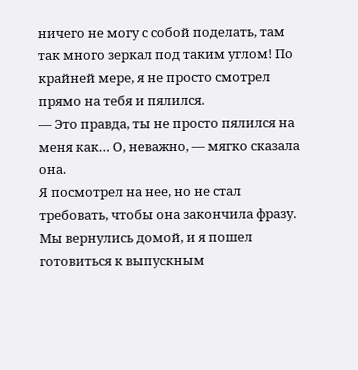ничего не могу с собой поделать, там так много зеркал под таким углом! По крайней мере, я не просто смотрел прямо на тебя и пялился.
— Это правда, ты не просто пялился на меня как… О, неважно, — мягко сказала она.
Я посмотрел на нее, но не стал требовать, чтобы она закончила фразу. Мы вернулись домой, и я пошел готовиться к выпускным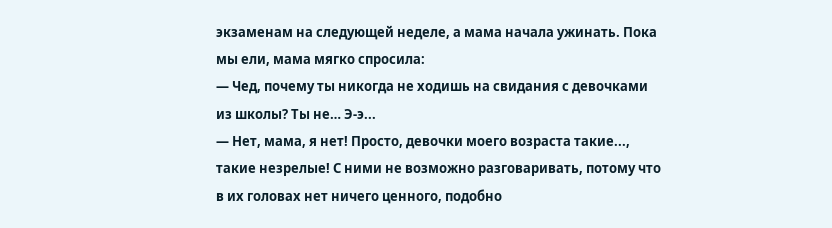экзаменам на следующей неделе, а мама начала ужинать. Пока мы ели, мама мягко спросила:
— Чед, почему ты никогда не ходишь на свидания с девочками из школы? Ты не… Э-э...
— Нет, мама, я нет! Просто, девочки моего возраста такие..., такие незрелые! С ними не возможно разговаривать, потому что в их головах нет ничего ценного, подобно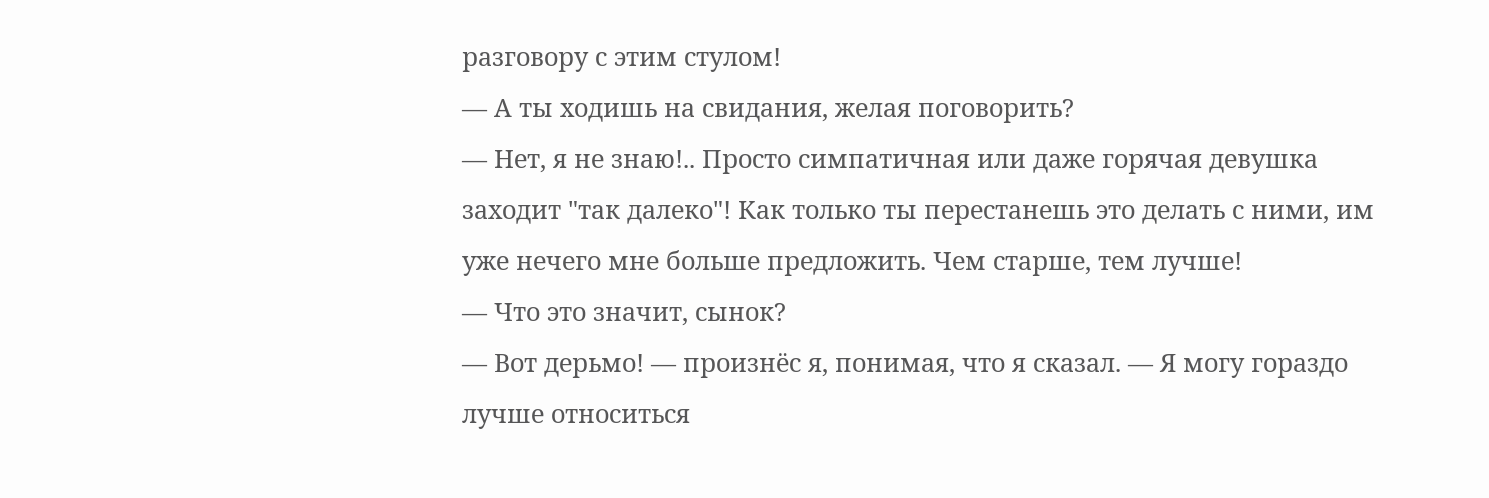разговору с этим стулом!
— А ты ходишь на свидания, желая поговорить?
— Нет, я не знаю!.. Просто симпатичная или даже горячая девушка заходит "так далеко"! Как только ты перестанешь это делать с ними, им уже нечего мне больше предложить. Чем старше, тем лучше!
— Что это значит, сынок?
— Вот дерьмо! — произнёс я, понимая, что я сказал. — Я могу гораздо лучше относиться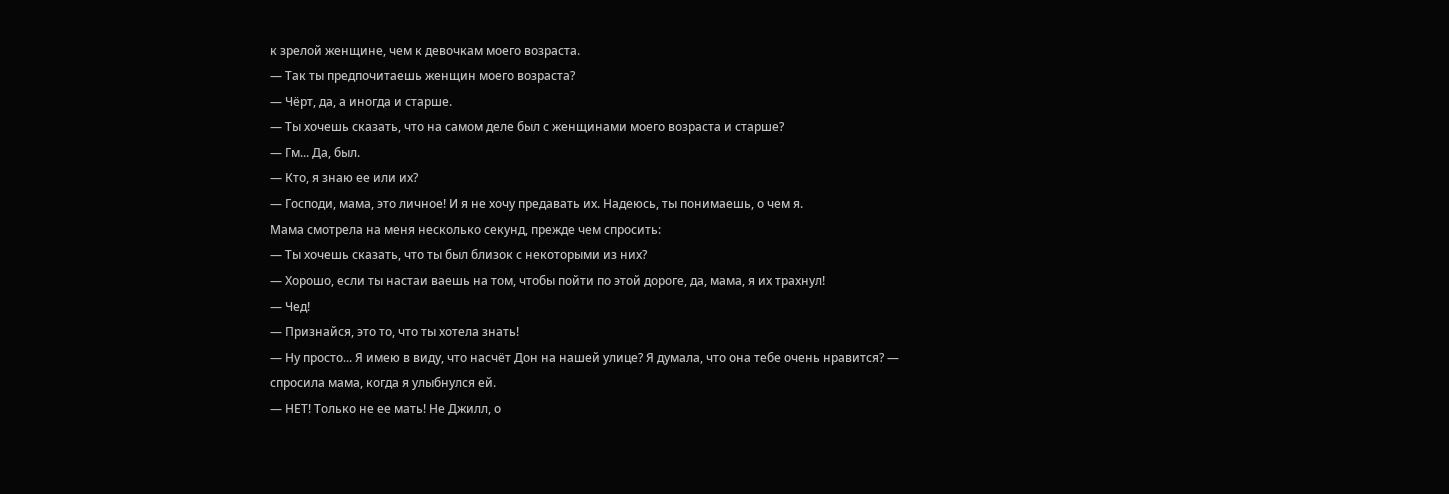к зрелой женщине, чем к девочкам моего возраста.
— Так ты предпочитаешь женщин моего возраста?
— Чёрт, да, а иногда и старше.
— Ты хочешь сказать, что на самом деле был с женщинами моего возраста и старше?
— Гм... Да, был.
— Кто, я знаю ее или их?
— Господи, мама, это личное! И я не хочу предавать их. Надеюсь, ты понимаешь, о чем я.
Мама смотрела на меня несколько секунд, прежде чем спросить:
— Ты хочешь сказать, что ты был близок с некоторыми из них?
— Хорошо, если ты настаи ваешь на том, чтобы пойти по этой дороге, да, мама, я их трахнул!
— Чед!
— Признайся, это то, что ты хотела знать!
— Ну просто... Я имею в виду, что насчёт Дон на нашей улице? Я думала, что она тебе очень нравится? — спросила мама, когда я улыбнулся ей.
— НЕТ! Только не ее мать! Не Джилл, о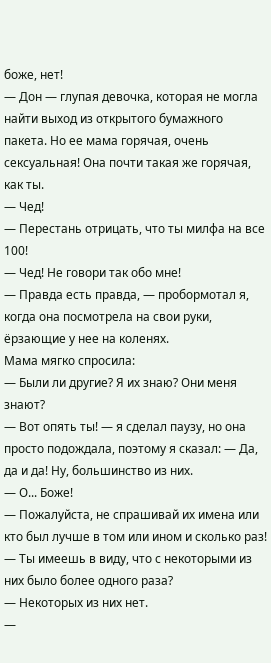боже, нет!
— Дон — глупая девочка, которая не могла найти выход из открытого бумажного пакета. Но ее мама горячая, очень сексуальная! Она почти такая же горячая, как ты.
— Чед!
— Перестань отрицать, что ты милфа на все 100!
— Чед! Не говори так обо мне!
— Правда есть правда, — пробормотал я, когда она посмотрела на свои руки, ёрзающие у нее на коленях.
Мама мягко спросила:
— Были ли другие? Я их знаю? Они меня знают?
— Вот опять ты! — я сделал паузу, но она просто подождала, поэтому я сказал: — Да, да и да! Ну, большинство из них.
— О... Боже!
— Пожалуйста, не спрашивай их имена или кто был лучше в том или ином и сколько раз!
— Ты имеешь в виду, что с некоторыми из них было более одного раза?
— Некоторых из них нет.
—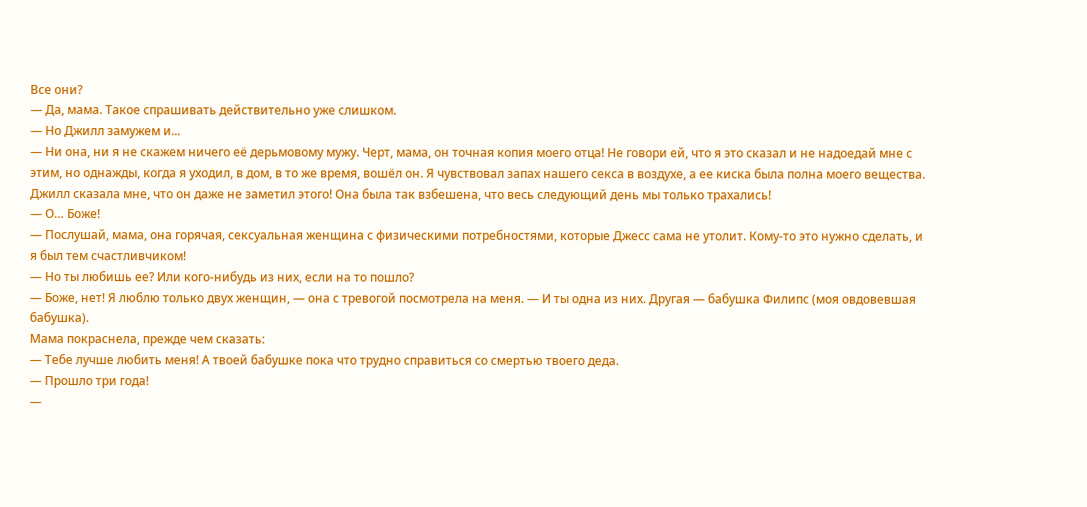Все они?
— Да, мама. Такое спрашивать действительно уже слишком.
— Но Джилл замужем и...
— Ни она, ни я не скажем ничего её дерьмовому мужу. Черт, мама, он точная копия моего отца! Не говори ей, что я это сказал и не надоедай мне с этим, но однажды, когда я уходил, в дом, в то же время, вошёл он. Я чувствовал запах нашего секса в воздухе, а ее киска была полна моего вещества. Джилл сказала мне, что он даже не заметил этого! Она была так взбешена, что весь следующий день мы только трахались!
— О… Боже!
— Послушай, мама, она горячая, сексуальная женщина с физическими потребностями, которые Джесс сама не утолит. Кому-то это нужно сделать, и я был тем счастливчиком!
— Но ты любишь ее? Или кого-нибудь из них, если на то пошло?
— Боже, нет! Я люблю только двух женщин, — она с тревогой посмотрела на меня. — И ты одна из них. Другая — бабушка Филипс (моя овдовевшая бабушка).
Мама покраснела, прежде чем сказать:
— Тебе лучше любить меня! А твоей бабушке пока что трудно справиться со смертью твоего деда.
— Прошло три года!
—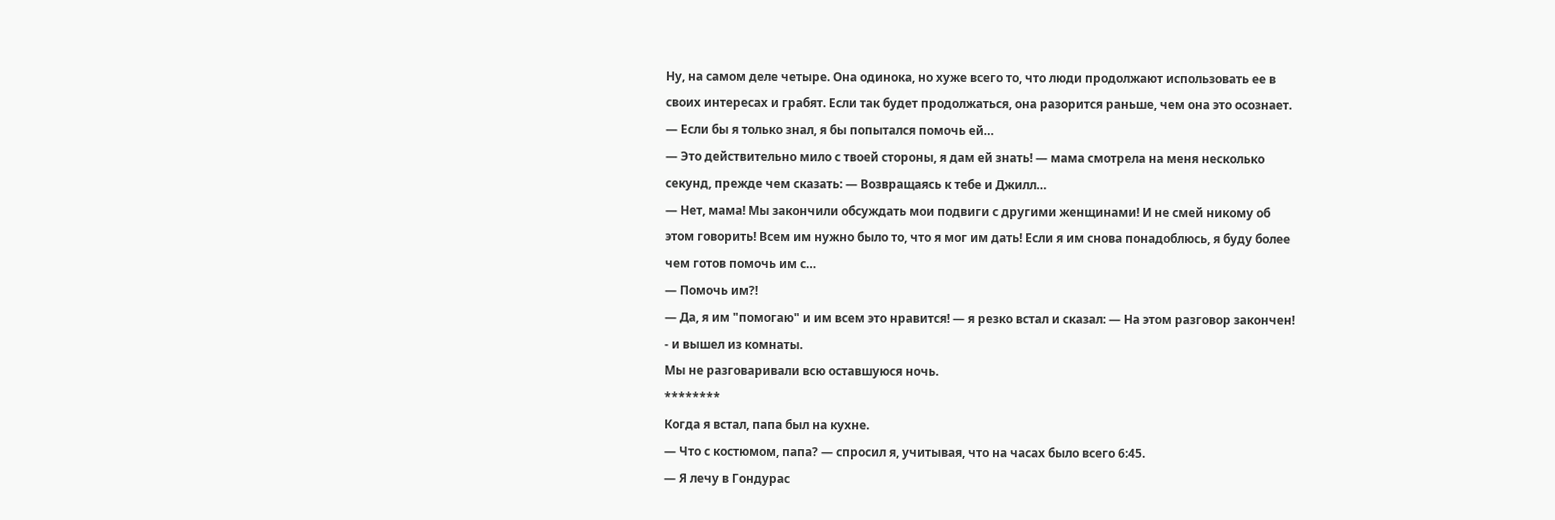Ну, на самом деле четыре. Она одинока, но хуже всего то, что люди продолжают использовать ее в своих интересах и грабят. Если так будет продолжаться, она разорится раньше, чем она это осознает.
— Если бы я только знал, я бы попытался помочь ей…
— Это действительно мило с твоей стороны, я дам ей знать! — мама смотрела на меня несколько секунд, прежде чем сказать: — Возвращаясь к тебе и Джилл…
— Нет, мама! Мы закончили обсуждать мои подвиги с другими женщинами! И не смей никому об этом говорить! Всем им нужно было то, что я мог им дать! Если я им снова понадоблюсь, я буду более чем готов помочь им с…
— Помочь им?!
— Да, я им "помогаю" и им всем это нравится! — я резко встал и сказал: — На этом разговор закончен! - и вышел из комнаты.
Мы не разговаривали всю оставшуюся ночь.
********
Когда я встал, папа был на кухне.
— Что с костюмом, папа? — спросил я, учитывая, что на часах было всего 6:45.
— Я лечу в Гондурас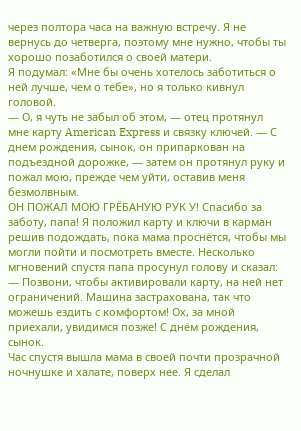через полтора часа на важную встречу. Я не вернусь до четверга, поэтому мне нужно, чтобы ты хорошо позаботился о своей матери.
Я подумал: «Мне бы очень хотелось заботиться о ней лучше, чем о тебе», но я только кивнул головой.
— О, я чуть не забыл об этом, — отец протянул мне карту American Express и связку ключей. — С днем рождения, сынок, он припаркован на подъездной дорожке, — затем он протянул руку и пожал мою, прежде чем уйти, оставив меня безмолвным.
ОН ПОЖАЛ МОЮ ГРЁБАНУЮ РУК У! Спасибо за заботу, папа! Я положил карту и ключи в карман решив подождать, пока мама проснётся, чтобы мы могли пойти и посмотреть вместе. Несколько мгновений спустя папа просунул голову и сказал:
— Позвони, чтобы активировали карту, на ней нет ограничений. Машина застрахована, так что можешь ездить с комфортом! Ох, за мной приехали, увидимся позже! С днём рождения, сынок.
Час спустя вышла мама в своей почти прозрачной ночнушке и халате, поверх нее. Я сделал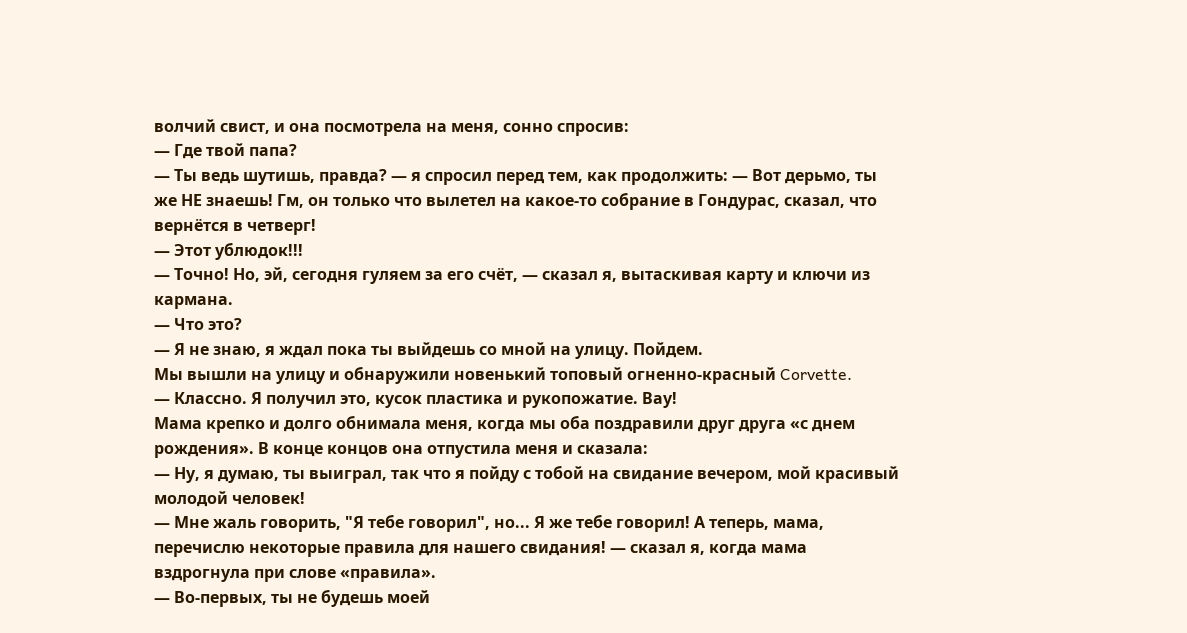волчий свист, и она посмотрела на меня, сонно спросив:
— Где твой папа?
— Ты ведь шутишь, правда? — я спросил перед тем, как продолжить: — Вот дерьмо, ты же НЕ знаешь! Гм, он только что вылетел на какое-то собрание в Гондурас, сказал, что вернётся в четверг!
— Этот ублюдок!!!
— Точно! Но, эй, сегодня гуляем за его счёт, — сказал я, вытаскивая карту и ключи из кармана.
— Что это?
— Я не знаю, я ждал пока ты выйдешь со мной на улицу. Пойдем.
Мы вышли на улицу и обнаружили новенький топовый огненно-красный Corvette.
— Классно. Я получил это, кусок пластика и рукопожатие. Вау!
Мама крепко и долго обнимала меня, когда мы оба поздравили друг друга «с днем рождения». В конце концов она отпустила меня и сказала:
— Ну, я думаю, ты выиграл, так что я пойду с тобой на свидание вечером, мой красивый молодой человек!
— Мне жаль говорить, "Я тебе говорил", но... Я же тебе говорил! А теперь, мама, перечислю некоторые правила для нашего свидания! — сказал я, когда мама вздрогнула при слове «правила».
— Во-первых, ты не будешь моей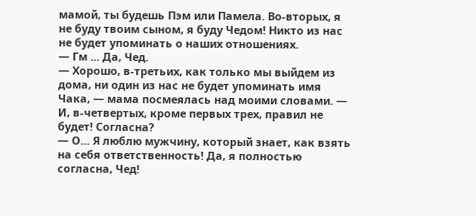мамой, ты будешь Пэм или Памела. Во-вторых, я не буду твоим сыном, я буду Чедом! Никто из нас не будет упоминать о наших отношениях.
— Гм ... Да, Чед.
— Хорошо, в-третьих, как только мы выйдем из дома, ни один из нас не будет упоминать имя Чака, — мама посмеялась над моими словами. — И, в-четвертых, кроме первых трех, правил не будет! Согласна?
— О... Я люблю мужчину, который знает, как взять на себя ответственность! Да, я полностью согласна, Чед!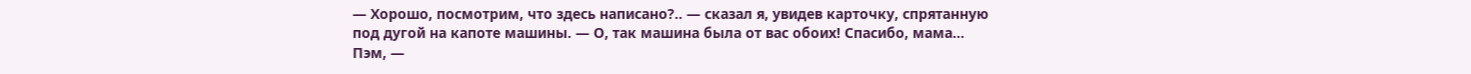— Хорошо, посмотрим, что здесь написано?.. — сказал я, увидев карточку, спрятанную под дугой на капоте машины. — О, так машина была от вас обоих! Спасибо, мама… Пэм, —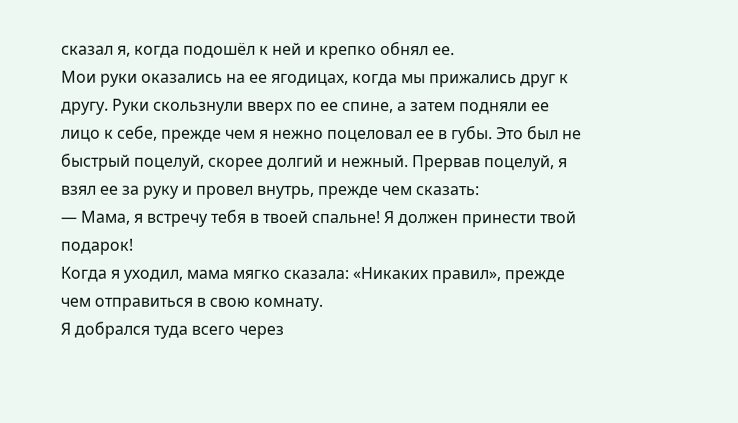сказал я, когда подошёл к ней и крепко обнял ее.
Мои руки оказались на ее ягодицах, когда мы прижались друг к другу. Руки скользнули вверх по ее спине, а затем подняли ее лицо к себе, прежде чем я нежно поцеловал ее в губы. Это был не быстрый поцелуй, скорее долгий и нежный. Прервав поцелуй, я взял ее за руку и провел внутрь, прежде чем сказать:
— Мама, я встречу тебя в твоей спальне! Я должен принести твой подарок!
Когда я уходил, мама мягко сказала: «Никаких правил», прежде чем отправиться в свою комнату.
Я добрался туда всего через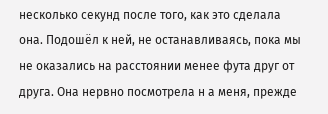несколько секунд после того, как это сделала она. Подошёл к ней, не останавливаясь, пока мы не оказались на расстоянии менее фута друг от друга. Она нервно посмотрела н а меня, прежде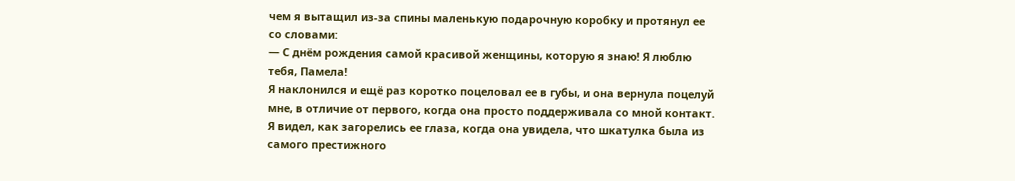чем я вытащил из-за спины маленькую подарочную коробку и протянул ее со словами:
— С днём рождения самой красивой женщины, которую я знаю! Я люблю тебя, Памела!
Я наклонился и ещё раз коротко поцеловал ее в губы, и она вернула поцелуй мне, в отличие от первого, когда она просто поддерживала со мной контакт. Я видел, как загорелись ее глаза, когда она увидела, что шкатулка была из самого престижного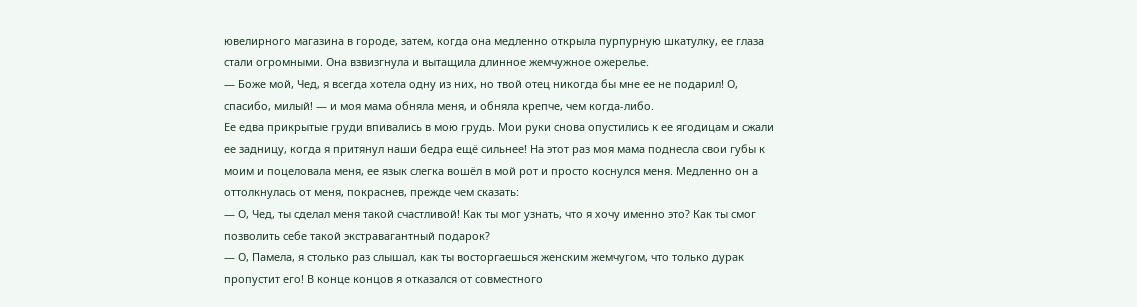ювелирного магазина в городе, затем, когда она медленно открыла пурпурную шкатулку, ее глаза стали огромными. Она взвизгнула и вытащила длинное жемчужное ожерелье.
— Боже мой, Чед, я всегда хотела одну из них, но твой отец никогда бы мне ее не подарил! О, спасибо, милый! — и моя мама обняла меня, и обняла крепче, чем когда-либо.
Ее едва прикрытые груди впивались в мою грудь. Мои руки снова опустились к ее ягодицам и сжали ее задницу, когда я притянул наши бедра ещё сильнее! На этот раз моя мама поднесла свои губы к моим и поцеловала меня, ее язык слегка вошёл в мой рот и просто коснулся меня. Медленно он а оттолкнулась от меня, покраснев, прежде чем сказать:
— О, Чед, ты сделал меня такой счастливой! Как ты мог узнать, что я хочу именно это? Как ты смог позволить себе такой экстравагантный подарок?
— О, Памела, я столько раз слышал, как ты восторгаешься женским жемчугом, что только дурак пропустит его! В конце концов я отказался от совместного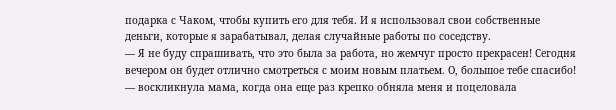подарка с Чаком, чтобы купить его для тебя. И я использовал свои собственные деньги, которые я зарабатывал, делая случайные работы по соседству.
— Я не буду спрашивать, что это была за работа, но жемчуг просто прекрасен! Сегодня вечером он будет отлично смотреться с моим новым платьем. О, большое тебе спасибо! — воскликнула мама, когда она еще раз крепко обняла меня и поцеловала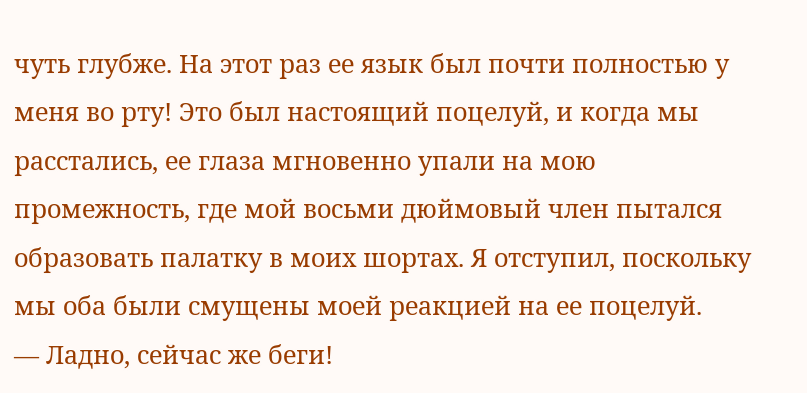чуть глубже. На этот раз ее язык был почти полностью у меня во рту! Это был настоящий поцелуй, и когда мы расстались, ее глаза мгновенно упали на мою промежность, где мой восьми дюймовый член пытался образовать палатку в моих шортах. Я отступил, поскольку мы оба были смущены моей реакцией на ее поцелуй.
— Ладно, сейчас же беги!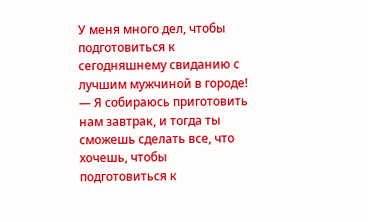У меня много дел, чтобы подготовиться к сегодняшнему свиданию с лучшим мужчиной в городе!
— Я собираюсь приготовить нам завтрак, и тогда ты сможешь сделать все, что хочешь, чтобы подготовиться к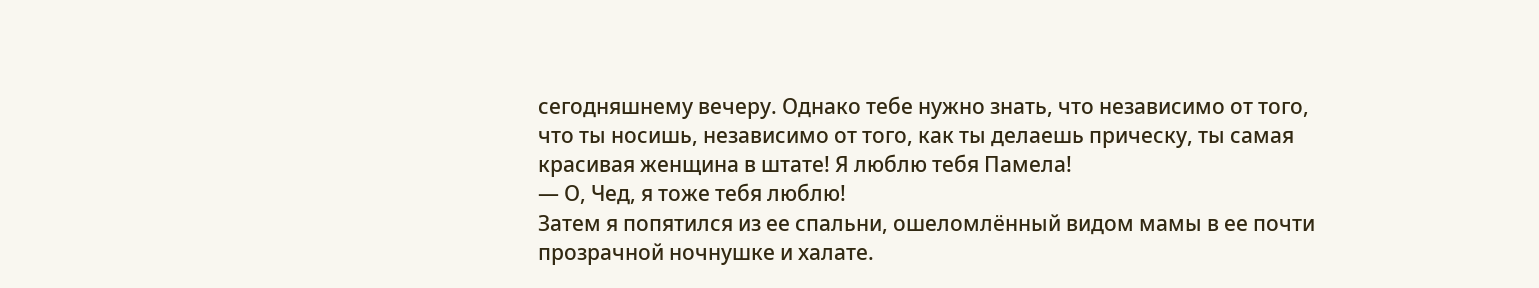сегодняшнему вечеру. Однако тебе нужно знать, что независимо от того, что ты носишь, независимо от того, как ты делаешь прическу, ты самая красивая женщина в штате! Я люблю тебя Памела!
— О, Чед, я тоже тебя люблю!
Затем я попятился из ее спальни, ошеломлённый видом мамы в ее почти прозрачной ночнушке и халате.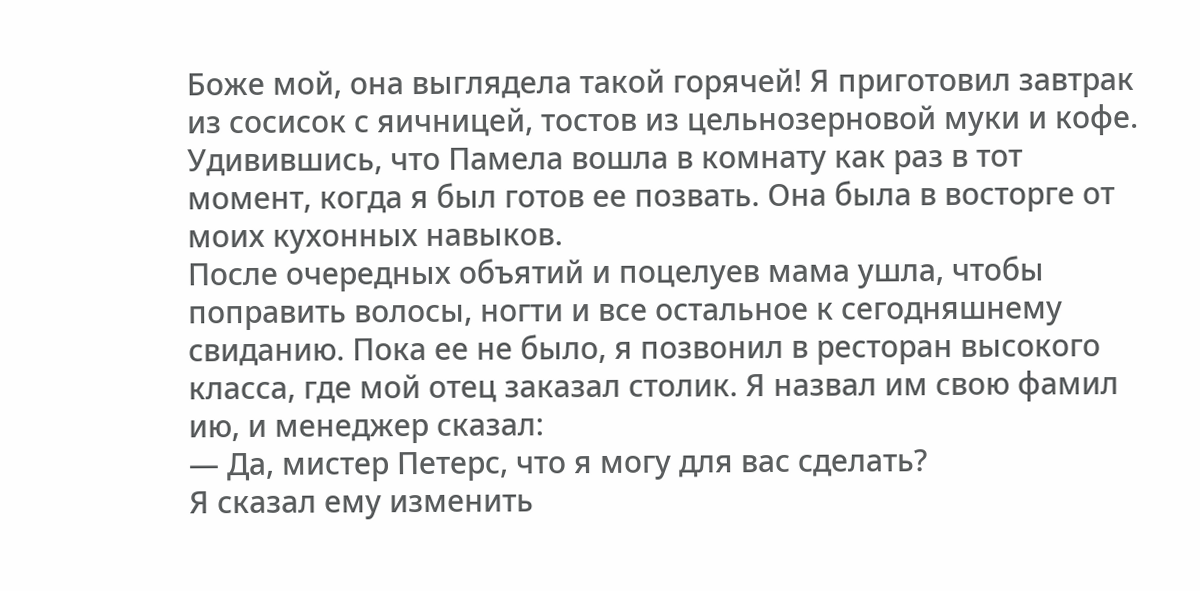Боже мой, она выглядела такой горячей! Я приготовил завтрак из сосисок с яичницей, тостов из цельнозерновой муки и кофе. Удивившись, что Памела вошла в комнату как раз в тот момент, когда я был готов ее позвать. Она была в восторге от моих кухонных навыков.
После очередных объятий и поцелуев мама ушла, чтобы поправить волосы, ногти и все остальное к сегодняшнему свиданию. Пока ее не было, я позвонил в ресторан высокого класса, где мой отец заказал столик. Я назвал им свою фамил ию, и менеджер сказал:
— Да, мистер Петерс, что я могу для вас сделать?
Я сказал ему изменить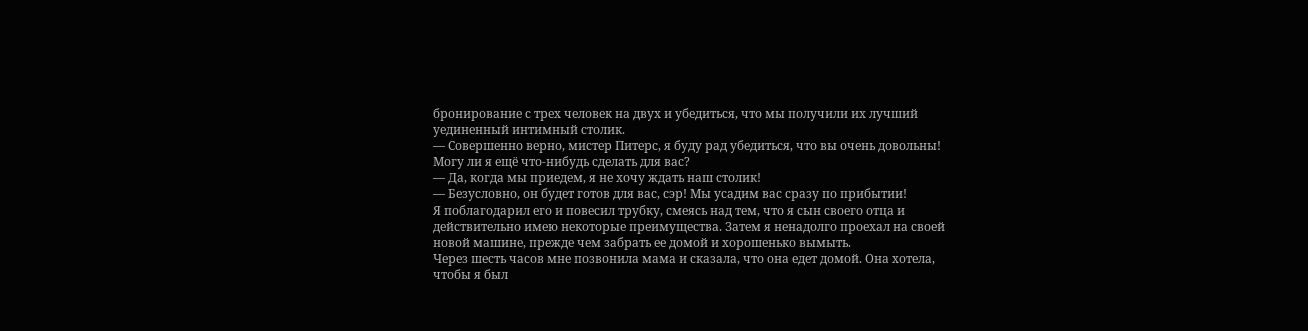бронирование с трех человек на двух и убедиться, что мы получили их лучший уединенный интимный столик.
— Совершенно верно, мистер Питерс, я буду рад убедиться, что вы очень довольны! Могу ли я ещё что-нибудь сделать для вас?
— Да, когда мы приедем, я не хочу ждать наш столик!
— Безусловно, он будет готов для вас, сэр! Мы усадим вас сразу по прибытии!
Я поблагодарил его и повесил трубку, смеясь над тем, что я сын своего отца и действительно имею некоторые преимущества. Затем я ненадолго проехал на своей новой машине, прежде чем забрать ее домой и хорошенько вымыть.
Через шесть часов мне позвонила мама и сказала, что она едет домой. Она хотела, чтобы я был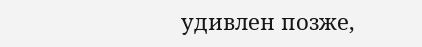удивлен позже,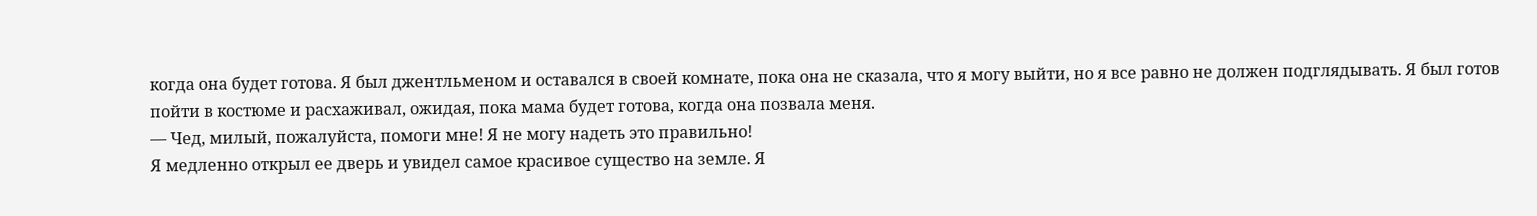когда она будет готова. Я был джентльменом и оставался в своей комнате, пока она не сказала, что я могу выйти, но я все равно не должен подглядывать. Я был готов пойти в костюме и расхаживал, ожидая, пока мама будет готова, когда она позвала меня.
— Чед, милый, пожалуйста, помоги мне! Я не могу надеть это правильно!
Я медленно открыл ее дверь и увидел самое красивое существо на земле. Я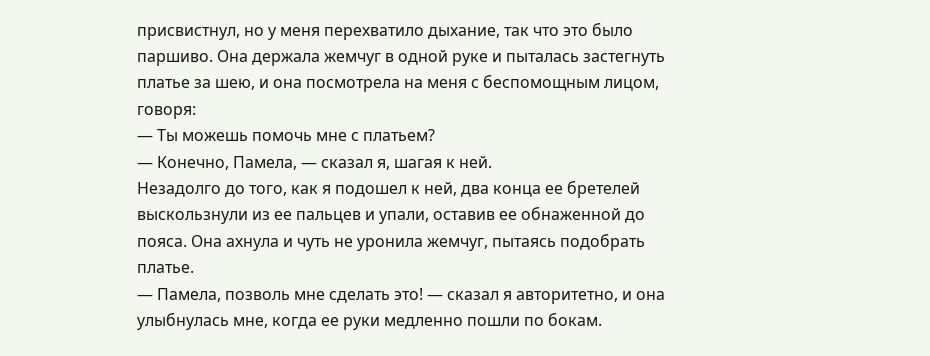присвистнул, но у меня перехватило дыхание, так что это было паршиво. Она держала жемчуг в одной руке и пыталась застегнуть платье за шею, и она посмотрела на меня с беспомощным лицом, говоря:
— Ты можешь помочь мне с платьем?
— Конечно, Памела, — сказал я, шагая к ней.
Незадолго до того, как я подошел к ней, два конца ее бретелей выскользнули из ее пальцев и упали, оставив ее обнаженной до пояса. Она ахнула и чуть не уронила жемчуг, пытаясь подобрать платье.
— Памела, позволь мне сделать это! — сказал я авторитетно, и она улыбнулась мне, когда ее руки медленно пошли по бокам.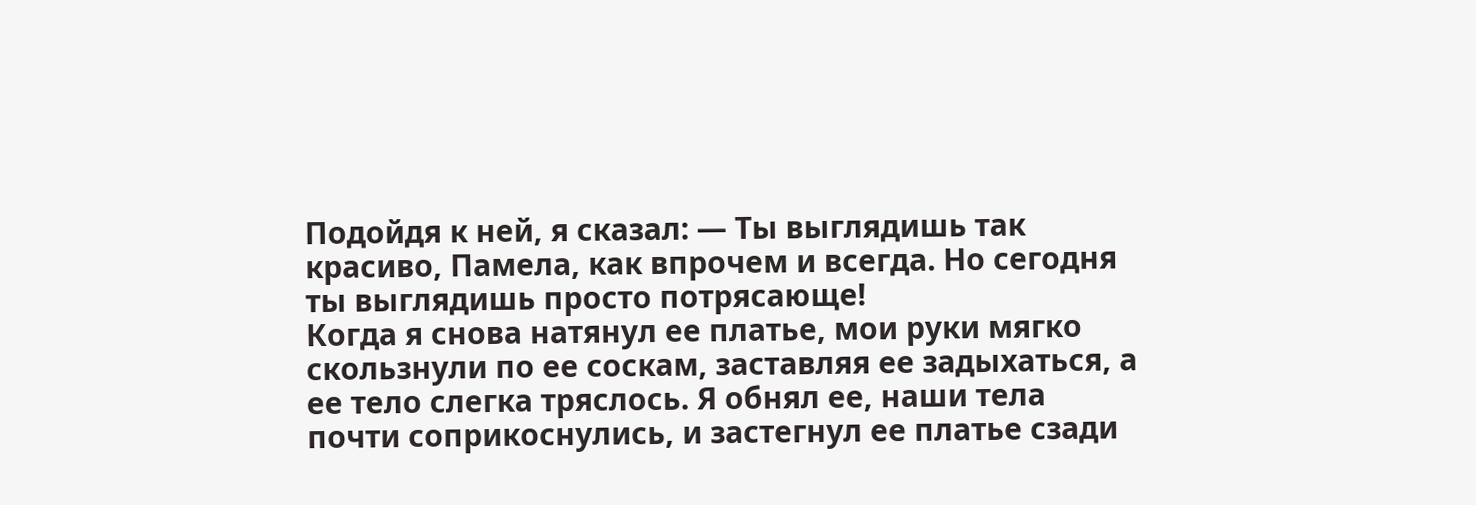Подойдя к ней, я сказал: — Ты выглядишь так красиво, Памела, как впрочем и всегда. Но сегодня ты выглядишь просто потрясающе!
Когда я снова натянул ее платье, мои руки мягко скользнули по ее соскам, заставляя ее задыхаться, а ее тело слегка тряслось. Я обнял ее, наши тела почти соприкоснулись, и застегнул ее платье сзади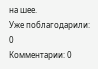на шее.
Уже поблагодарили: 0
Комментарии: 0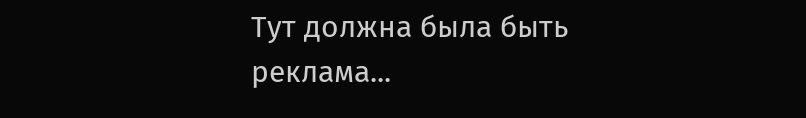Тут должна была быть реклама...